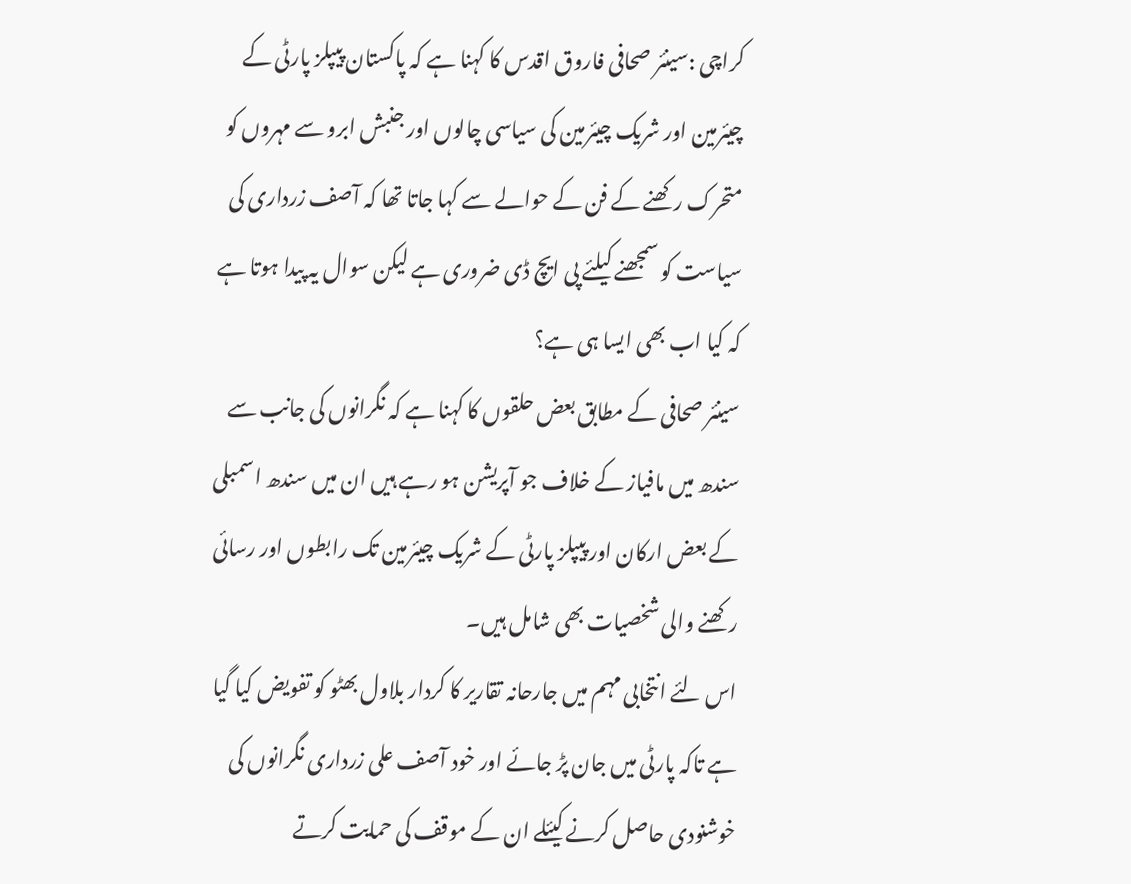کراچی :سینئر صحافی فاروق اقدس کا کہنا ہے کہ پاکستان پیپلز پارٹی کے چیئرمین اور شریک چیئرمین کی سیاسی چالوں اور جنبش ابرو سے مہروں کو متحرک رکھنے کے فن کے حوالے سے کہا جاتا تھا کہ آصف زرداری کی سیاست کو سمجھنے کیلئے پی ایچ ڈی ضروری ہے لیکن سوال یہ پیدا ہوتا ہے کہ کیا اب بھی ایسا ہی ہے؟
سینئر صحافی کے مطابق بعض حلقوں کا کہنا ہے کہ نگرانوں کی جانب سے سندھ میں مافیاز کے خلاف جو آپریشن ہو رہے ہیں ان میں سندھ اسمبلی کے بعض ارکان اور پیپلز پارٹی کے شریک چیئرمین تک رابطوں اور رسائی رکھنے والی شخصیات بھی شامل ہیں۔
اس لئے انتخابی مہم میں جارحانہ تقاریر کا کردار بلاول بھٹو کو تفویض کیا گیا ہے تاکہ پارٹی میں جان پڑ جائے اور خود آصف علی زرداری نگرانوں کی خوشنودی حاصل کرنے کیئلے ان کے موقف کی حمایت کرتے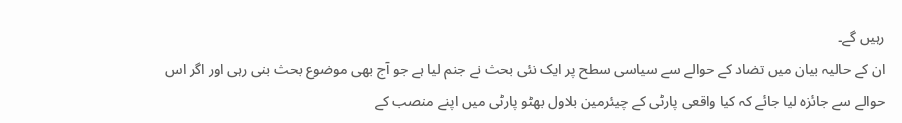رہیں گے۔
ان کے حالیہ بیان میں تضاد کے حوالے سے سیاسی سطح پر ایک نئی بحث نے جنم لیا ہے جو آج بھی موضوع بحث بنی رہی اور اگر اس حوالے سے جائزہ لیا جائے کہ کیا واقعی پارٹی کے چیئرمین بلاول بھٹو پارٹی میں اپنے منصب کے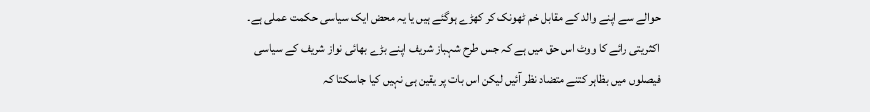حوالے سے اپنے والد کے مقابل خم ٹھونک کر کھڑے ہوگئے ہیں یا یہ محض ایک سیاسی حکمت عملی ہے۔
اکثریتی رائے کا ووٹ اس حق میں ہے کہ جس طرح شہباز شریف اپنے بڑے بھائی نواز شریف کے سیاسی فیصلوں میں بظاہر کتنے متضاد نظر آئیں لیکن اس بات پر یقین ہی نہیں کیا جاسکتا کہ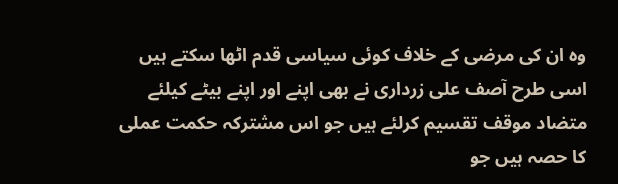وہ ان کی مرضی کے خلاف کوئی سیاسی قدم اٹھا سکتے ہیں اسی طرح آصف علی زرداری نے بھی اپنے اور اپنے بیٹے کیلئے متضاد موقف تقسیم کرلئے ہیں جو اس مشترکہ حکمت عملی کا حصہ ہیں جو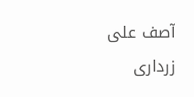آصف علی زرداری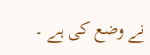نے وضع کی ہے ۔